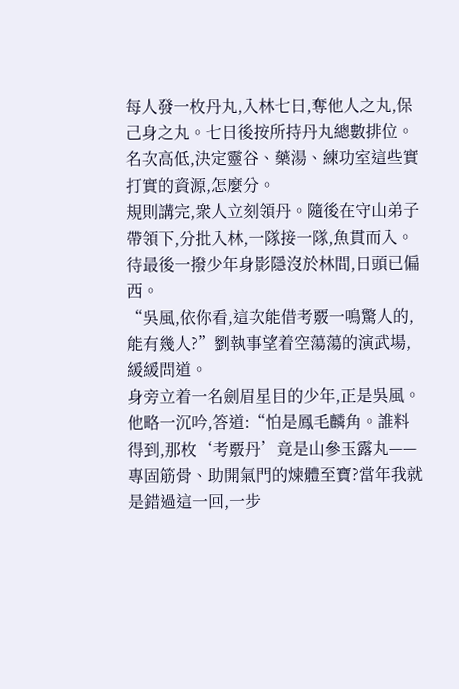每人發一枚丹丸,入林七日,奪他人之丸,保己身之丸。七日後按所持丹丸總數排位。
名次高低,決定靈谷、藥湯、練功室這些實打實的資源,怎麼分。
規則講完,衆人立刻領丹。隨後在守山弟子帶領下,分批入林,一隊接一隊,魚貫而入。
待最後一撥少年身影隱沒於林間,日頭已偏西。
“吳風,依你看,這次能借考覈一鳴驚人的,能有幾人?”劉執事望着空蕩蕩的演武場,緩緩問道。
身旁立着一名劍眉星目的少年,正是吳風。
他略一沉吟,答道:“怕是鳳毛麟角。誰料得到,那枚‘考覈丹’竟是山參玉露丸——專固筋骨、助開氣門的煉體至寶?當年我就是錯過這一回,一步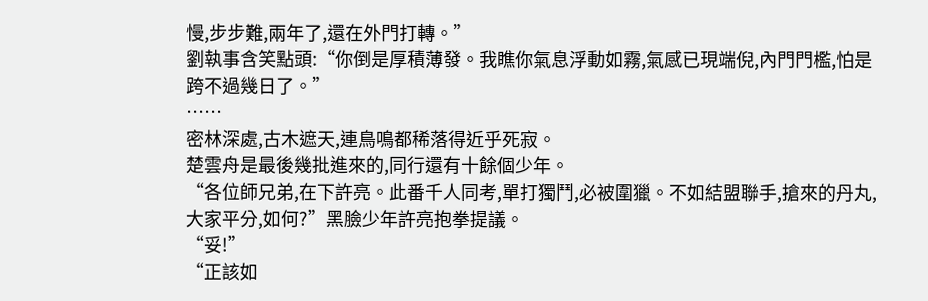慢,步步難,兩年了,還在外門打轉。”
劉執事含笑點頭:“你倒是厚積薄發。我瞧你氣息浮動如霧,氣感已現端倪,內門門檻,怕是跨不過幾日了。”
……
密林深處,古木遮天,連鳥鳴都稀落得近乎死寂。
楚雲舟是最後幾批進來的,同行還有十餘個少年。
“各位師兄弟,在下許亮。此番千人同考,單打獨鬥,必被圍獵。不如結盟聯手,搶來的丹丸,大家平分,如何?”黑臉少年許亮抱拳提議。
“妥!”
“正該如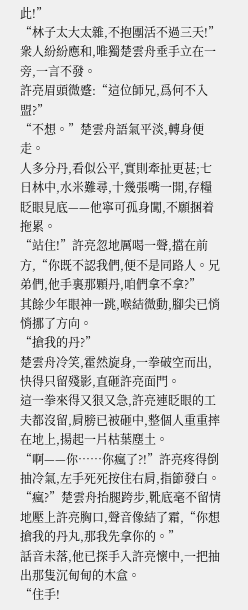此!”
“林子太大太雜,不抱團活不過三天!”
衆人紛紛應和,唯獨楚雲舟垂手立在一旁,一言不發。
許亮眉頭微蹙:“這位師兄,爲何不入盟?”
“不想。”楚雲舟語氣平淡,轉身便走。
人多分丹,看似公平,實則牽扯更甚;七日林中,水米難尋,十幾張嘴一開,存糧眨眼見底——他寧可孤身闖,不願捆着拖累。
“站住!”許亮忽地厲喝一聲,擋在前方,“你既不認我們,便不是同路人。兄弟們,他手裏那顆丹,咱們拿不拿?”
其餘少年眼神一跳,喉結微動,腳尖已悄悄挪了方向。
“搶我的丹?”
楚雲舟冷笑,霍然旋身,一拳破空而出,快得只留殘影,直砸許亮面門。
這一拳來得又狠又急,許亮連眨眼的工夫都沒留,肩膀已被砸中,整個人重重摔在地上,揚起一片枯葉塵土。
“啊——你……你瘋了?!”許亮疼得倒抽冷氣,左手死死按住右肩,指節發白。
“瘋?”楚雲舟抬腿跨步,靴底毫不留情地壓上許亮胸口,聲音像結了霜,“你想搶我的丹丸,那我先拿你的。”
話音未落,他已探手入許亮懷中,一把抽出那隻沉甸甸的木盒。
“住手!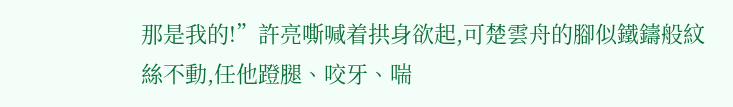那是我的!”許亮嘶喊着拱身欲起,可楚雲舟的腳似鐵鑄般紋絲不動,任他蹬腿、咬牙、喘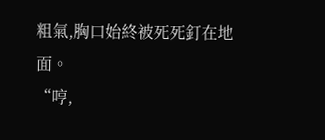粗氣,胸口始終被死死釘在地面。
“哼,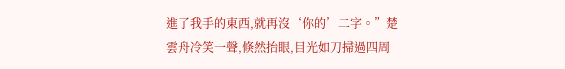進了我手的東西,就再沒‘你的’二字。”楚雲舟冷笑一聲,倏然抬眼,目光如刀掃過四周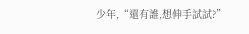少年,“還有誰,想伸手試試?”